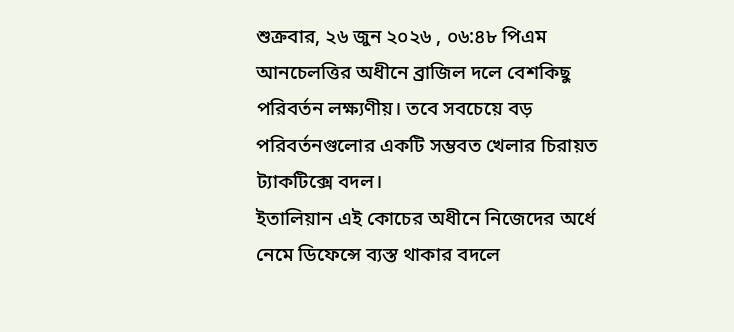শুক্রবার, ২৬ জুন ২০২৬ , ০৬:৪৮ পিএম
আনচেলত্তির অধীনে ব্রাজিল দলে বেশকিছু পরিবর্তন লক্ষ্যণীয়। তবে সবচেয়ে বড় পরিবর্তনগুলোর একটি সম্ভবত খেলার চিরায়ত ট্যাকটিক্সে বদল।
ইতালিয়ান এই কোচের অধীনে নিজেদের অর্ধে নেমে ডিফেন্সে ব্যস্ত থাকার বদলে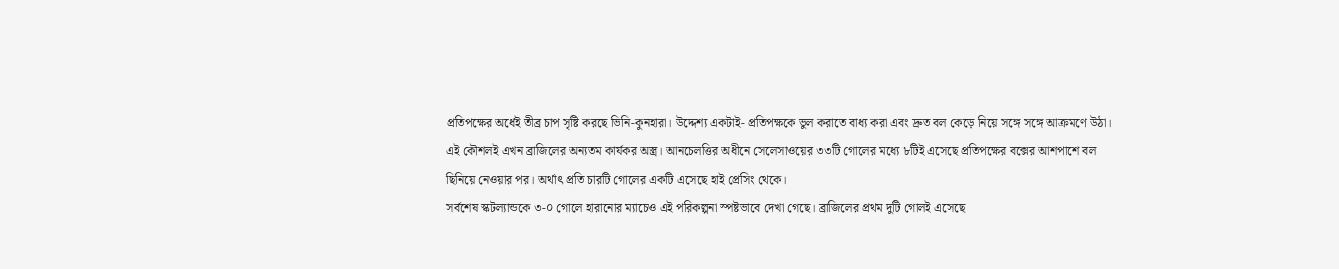প্রতিপক্ষের অর্ধেই তীব্র চাপ সৃষ্টি করছে ভিনি-কুনহারা। উদ্দেশ্য একটাই- প্রতিপক্ষকে ভুল করাতে বাধ্য করা এবং দ্রুত বল কেড়ে নিয়ে সঙ্গে সঙ্গে আক্রমণে উঠা।
এই কৌশলই এখন ব্রাজিলের অন্যতম কার্যকর অস্ত্র। আনচেলত্তির অধীনে সেলেসাওয়ের ৩৩টি গোলের মধ্যে ৮টিই এসেছে প্রতিপক্ষের বক্সের আশপাশে বল ছিনিয়ে নেওয়ার পর। অর্থাৎ প্রতি চারটি গোলের একটি এসেছে হাই প্রেসিং থেকে।
সর্বশেষ স্কটল্যান্ডকে ৩-০ গোলে হারানোর ম্যাচেও এই পরিকল্পনা স্পষ্টভাবে দেখা গেছে। ব্রাজিলের প্রথম দুটি গোলই এসেছে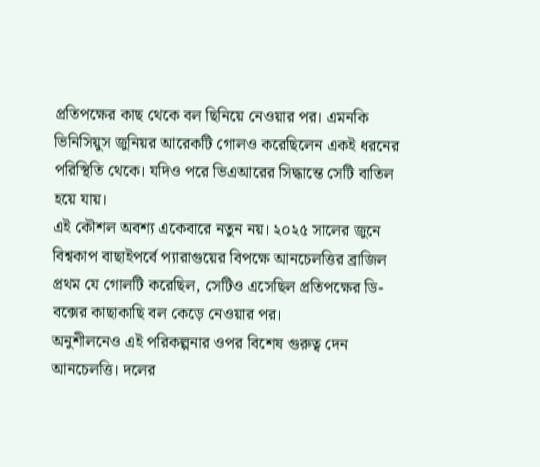প্রতিপক্ষের কাছ থেকে বল ছিনিয়ে নেওয়ার পর। এমনকি ভিনিসিয়ুস জুনিয়র আরেকটি গোলও করেছিলেন একই ধরনের পরিস্থিতি থেকে। যদিও পরে ভিএআরের সিদ্ধান্তে সেটি বাতিল হয়ে যায়।
এই কৌশল অবশ্য একেবারে নতুন নয়। ২০২৫ সালের জুনে বিশ্বকাপ বাছাইপর্বে প্যারাগুয়ের বিপক্ষে আনচেলত্তির ব্রাজিল প্রথম যে গোলটি করেছিল, সেটিও এসেছিল প্রতিপক্ষের ডি-বক্সের কাছাকাছি বল কেড়ে নেওয়ার পর।
অনুশীলনেও এই পরিকল্পনার ওপর বিশেষ গুরুত্ব দেন আনচেলত্তি। দলের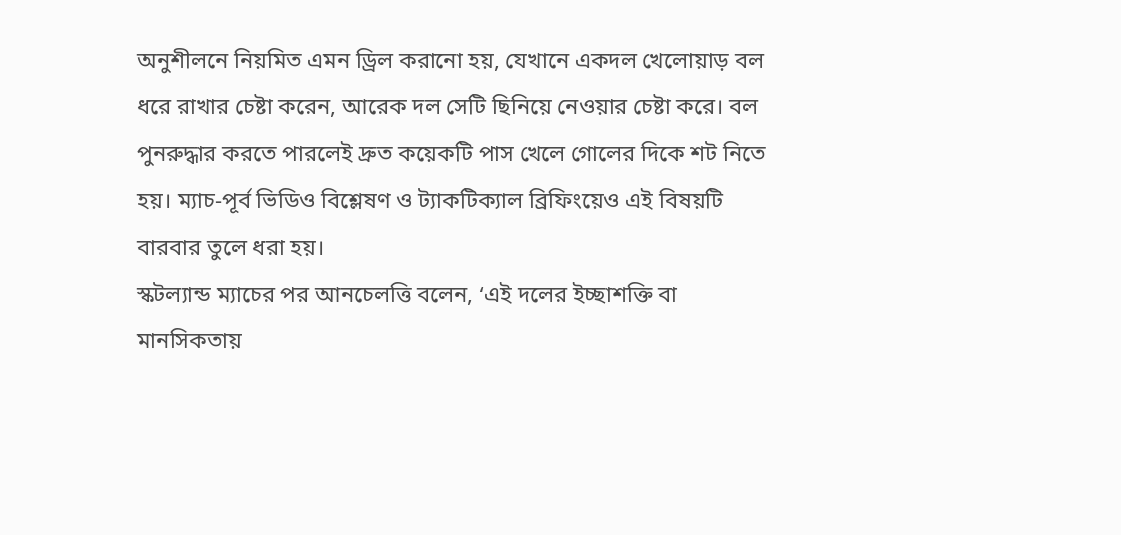অনুশীলনে নিয়মিত এমন ড্রিল করানো হয়, যেখানে একদল খেলোয়াড় বল ধরে রাখার চেষ্টা করেন, আরেক দল সেটি ছিনিয়ে নেওয়ার চেষ্টা করে। বল পুনরুদ্ধার করতে পারলেই দ্রুত কয়েকটি পাস খেলে গোলের দিকে শট নিতে হয়। ম্যাচ-পূর্ব ভিডিও বিশ্লেষণ ও ট্যাকটিক্যাল ব্রিফিংয়েও এই বিষয়টি বারবার তুলে ধরা হয়।
স্কটল্যান্ড ম্যাচের পর আনচেলত্তি বলেন, ‘এই দলের ইচ্ছাশক্তি বা মানসিকতায়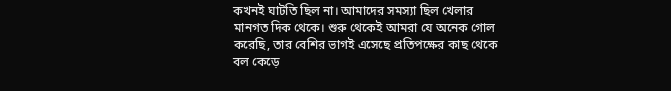কখনই ঘাটতি ছিল না। আমাদের সমস্যা ছিল খেলার মানগত দিক থেকে। শুরু থেকেই আমরা যে অনেক গোল করেছি, তার বেশির ভাগই এসেছে প্রতিপক্ষের কাছ থেকে বল কেড়ে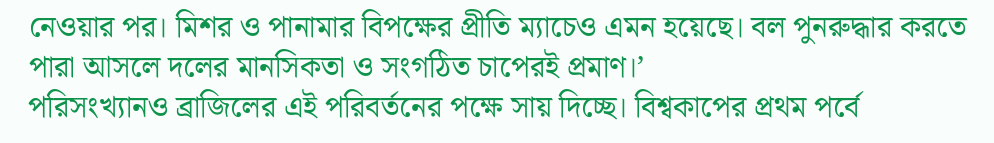নেওয়ার পর। মিশর ও পানামার বিপক্ষের প্রীতি ম্যাচেও এমন হয়েছে। বল পুনরুদ্ধার করতে পারা আসলে দলের মানসিকতা ও সংগঠিত চাপেরই প্রমাণ।’
পরিসংখ্যানও ব্রাজিলের এই পরিবর্তনের পক্ষে সায় দিচ্ছে। বিশ্বকাপের প্রথম পর্বে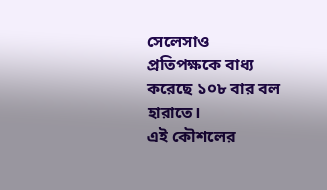সেলেসাও প্রতিপক্ষকে বাধ্য করেছে ১০৮ বার বল হারাতে।
এই কৌশলের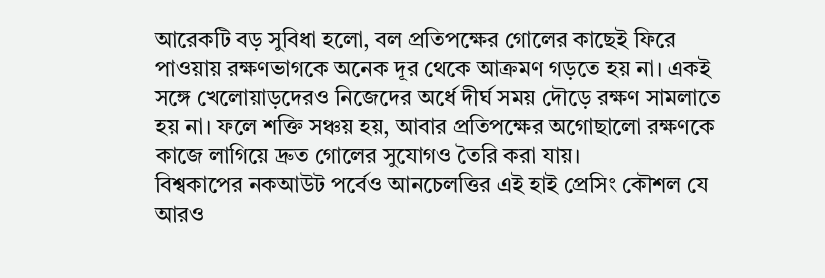আরেকটি বড় সুবিধা হলো, বল প্রতিপক্ষের গোলের কাছেই ফিরে পাওয়ায় রক্ষণভাগকে অনেক দূর থেকে আক্রমণ গড়তে হয় না। একই সঙ্গে খেলোয়াড়দেরও নিজেদের অর্ধে দীর্ঘ সময় দৌড়ে রক্ষণ সামলাতে হয় না। ফলে শক্তি সঞ্চয় হয়, আবার প্রতিপক্ষের অগোছালো রক্ষণকে কাজে লাগিয়ে দ্রুত গোলের সুযোগও তৈরি করা যায়।
বিশ্বকাপের নকআউট পর্বেও আনচেলত্তির এই হাই প্রেসিং কৌশল যে আরও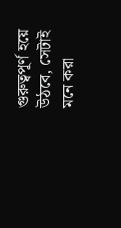গুরুত্বপূর্ণ হয়ে উঠবে, সেটাই মনে করা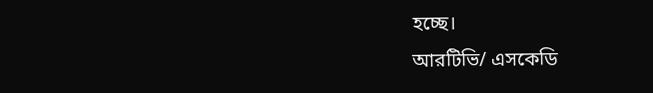হচ্ছে।
আরটিভি/ এসকেডি